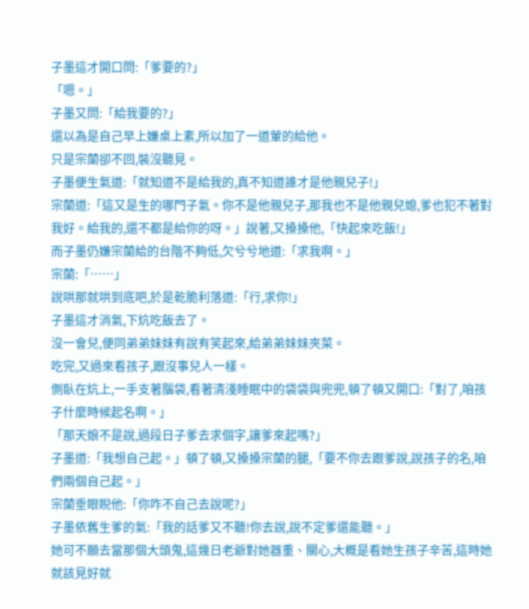子墨這才開口問:「爹要的?」
「嗯。」
子墨又問:「給我要的?」
還以為是自己早上嫌桌上素,所以加了一道葷的給他。
只是宗蘭卻不回,裝沒聽見。
子墨便生氣道:「就知道不是給我的,真不知道誰才是他親兒子!」
宗蘭道:「這又是生的哪門子氣。你不是他親兒子,那我也不是他親兒媳,爹也犯不著對我好。給我的,還不都是給你的呀。」說著,又搡搡他,「快起來吃飯!」
而子墨仍嫌宗蘭給的台階不夠低,欠兮兮地道:「求我啊。」
宗蘭:「……」
說哄那就哄到底吧,於是乾脆利落道:「行,求你!」
子墨這才消氣,下炕吃飯去了。
沒一會兒,便同弟弟妹妹有說有笑起來,給弟弟妹妹夾菜。
吃完,又過來看孩子,跟沒事兒人一樣。
側臥在炕上,一手支著腦袋,看著清淺睡眠中的袋袋與兜兜,頓了頓又開口:「對了,咱孩子什麼時候起名啊。」
「那天娘不是說,過段日子爹去求個字,讓爹來起嗎?」
子墨道:「我想自己起。」頓了頓,又搡搡宗蘭的腿,「要不你去跟爹說,說孩子的名,咱們兩個自己起。」
宗蘭垂眼睨他:「你咋不自己去說呢?」
子墨依舊生爹的氣:「我的話爹又不聽!你去說,說不定爹還能聽。」
她可不願去當那個大頭鬼,這幾日老爺對她器重、關心,大概是看她生孩子辛苦,這時她就該見好就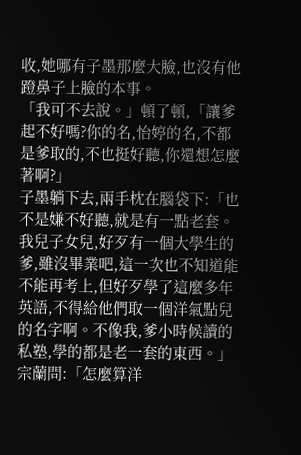收,她哪有子墨那麼大臉,也沒有他蹬鼻子上臉的本事。
「我可不去說。」頓了頓,「讓爹起不好嗎?你的名,怡婷的名,不都是爹取的,不也挺好聽,你還想怎麼著啊?」
子墨躺下去,兩手枕在腦袋下:「也不是嫌不好聽,就是有一點老套。我兒子女兒,好歹有一個大學生的爹,雖沒畢業吧,這一次也不知道能不能再考上,但好歹學了這麼多年英語,不得給他們取一個洋氣點兒的名字啊。不像我,爹小時候讀的私塾,學的都是老一套的東西。」
宗蘭問:「怎麼算洋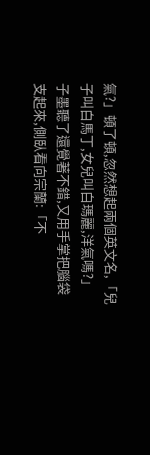氣?」頓了頓,忽然想起兩個英文名,「兒子叫白馬丁,女兒叫白瑪麗,洋氣嗎?」
子墨聽了還覺著不錯,又用手掌把腦袋支起來,側臥看向宗蘭:「不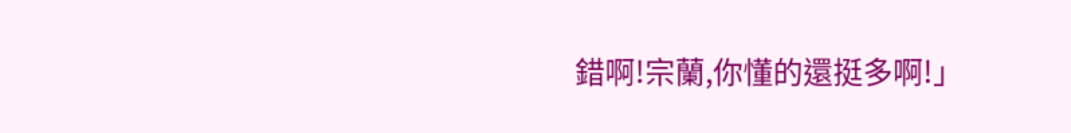錯啊!宗蘭,你懂的還挺多啊!」